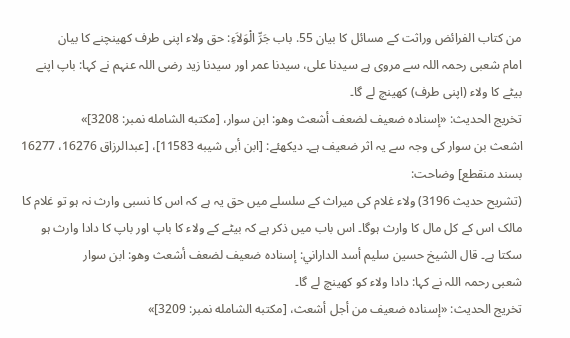من كتاب الفرائض وراثت کے مسائل کا بیان 55. باب جَرِّ الْوَلاَءِ: حق ولاء اپنی طرف کھینچنے کا بیان
امام شعبی رحمہ اللہ سے مروی ہے سیدنا علی، سیدنا عمر اور سیدنا زید رضی اللہ عنہم نے کہا: باپ اپنے بیٹے کا ولاء (اپنی طرف) کھینچ لے گا۔
تخریج الحدیث: «إسناده ضعيف لضعف أشعث وهو: ابن سوار، [مكتبه الشامله نمبر: 3208]»
اشعث بن سوار کی وجہ سے یہ اثر ضعیف ہے۔ دیکھئے: [ابن أبى شيبه 11583]، [عبدالرزاق 16276، 16277 بسند منقطع] وضاحت:
(تشریح حدیث 3196) ولاء غلام کی میراث کے سلسلے میں حق یہ ہے کہ اس کا نسبی وارث نہ ہو تو غلام کا مالک اس کے کل مال کا وارث ہوگا۔ اس باب میں ذکر ہے کہ بیٹے کے ولاء کا باپ اور باپ کا دادا وارث ہو سکتا ہے۔ قال الشيخ حسين سليم أسد الداراني: إسناده ضعيف لضعف أشعث وهو: ابن سوار
شعبی رحمہ اللہ نے کہا: دادا ولاء کو کھینچ لے گا۔
تخریج الحدیث: «إسناده ضعيف من أجل أشعث، [مكتبه الشامله نمبر: 3209]»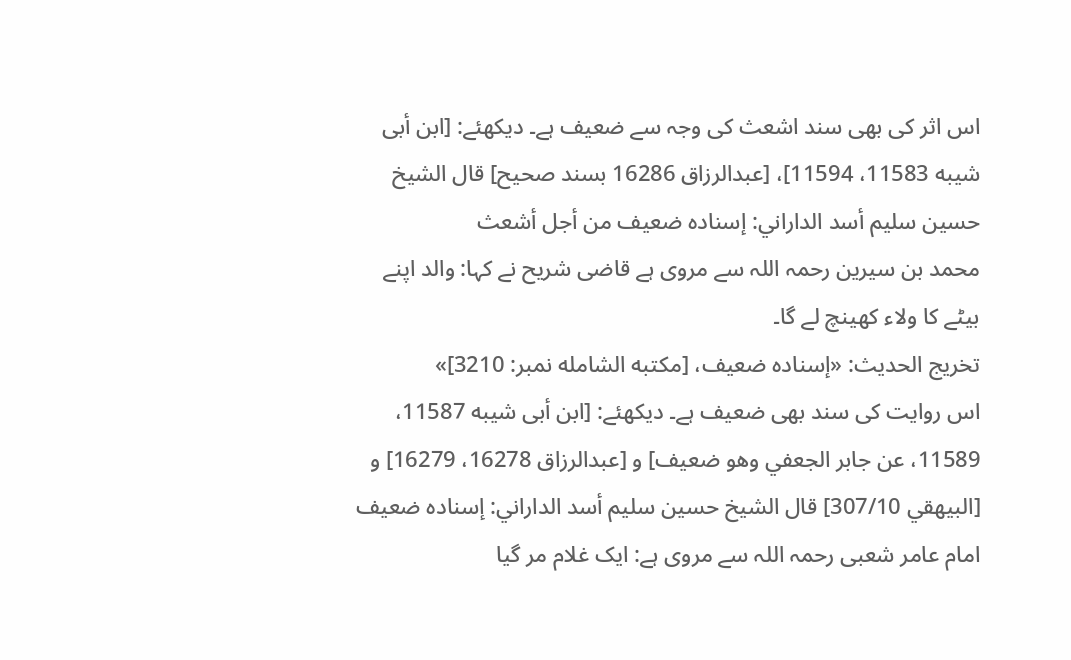اس اثر کی بھی سند اشعث کی وجہ سے ضعیف ہے۔ دیکھئے: [ابن أبى شيبه 11583، 11594]، [عبدالرزاق 16286 بسند صحيح] قال الشيخ حسين سليم أسد الداراني: إسناده ضعيف من أجل أشعث
محمد بن سیرین رحمہ اللہ سے مروی ہے قاضی شریح نے کہا: والد اپنے بیٹے کا ولاء کھینچ لے گا۔
تخریج الحدیث: «إسناده ضعيف، [مكتبه الشامله نمبر: 3210]»
اس روایت کی سند بھی ضعیف ہے۔ دیکھئے: [ابن أبى شيبه 11587، 11589، عن جابر الجعفي وهو ضعيف] و [عبدالرزاق 16278، 16279] و [البيهقي 307/10] قال الشيخ حسين سليم أسد الداراني: إسناده ضعيف
امام عامر شعبی رحمہ اللہ سے مروی ہے: ایک غلام مر گیا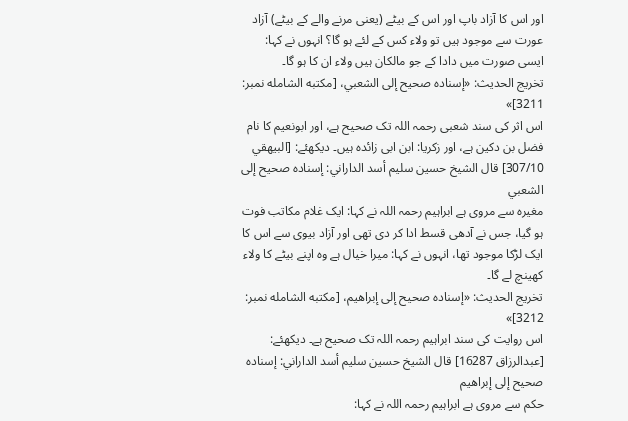اور اس کا آزاد باپ اور اس کے بیٹے (یعنی مرنے والے کے بیٹے) آزاد عورت سے موجود ہیں تو ولاء کس کے لئے ہو گا؟ انہوں نے کہا: ایسی صورت میں دادا کے جو مالکان ہیں ولاء ان کا ہو گا۔
تخریج الحدیث: «إسناده صحيح إلى الشعبي، [مكتبه الشامله نمبر: 3211]»
اس اثر کی سند شعبی رحمہ اللہ تک صحیح ہے، اور ابونعیم کا نام فضل بن دکین ہے، اور زکریا: ابن ابی زائدہ ہیں۔ دیکھئے: [البيهقي 307/10] قال الشيخ حسين سليم أسد الداراني: إسناده صحيح إلى الشعبي
مغیرہ سے مروی ہے ابراہیم رحمہ اللہ نے کہا: ایک غلام مکاتب فوت ہو گیا، جس نے آدھی قسط ادا کر دی تھی اور آزاد بیوی سے اس کا ایک لڑکا موجود تھا، انہوں نے کہا: میرا خیال ہے وہ اپنے بیٹے کا ولاء کھینچ لے گا۔
تخریج الحدیث: «إسناده صحيح إلى إبراهيم، [مكتبه الشامله نمبر: 3212]»
اس روایت کی سند ابراہیم رحمہ اللہ تک صحیح ہے۔ دیکھئے: [عبدالرزاق 16287] قال الشيخ حسين سليم أسد الداراني: إسناده صحيح إلى إبراهيم
حکم سے مروی ہے ابراہیم رحمہ اللہ نے کہا: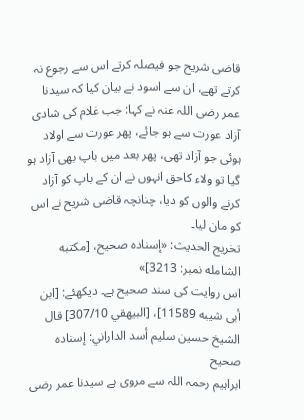قاضی شریح جو فیصلہ کرتے اس سے رجوع نہ کرتے تھے، ان سے اسود نے بیان کیا کہ سیدنا عمر رضی اللہ عنہ نے کہا: جب غلام کی شادی آزاد عورت سے ہو جائے، پھر عورت سے اولاد ہوئی جو آزاد تھی، پھر بعد میں باپ بھی آزاد ہو گیا تو ولاء کاحق انہوں نے ان کے باپ کو آزاد کرنے والوں کو دیا، چنانچہ قاضی شریح نے اس کو مان لیا۔
تخریج الحدیث: «إسناده صحيح، [مكتبه الشامله نمبر: 3213]»
اس روایت کی سند صحیح ہے۔ دیکھئے: [ابن أبى شيبه 11589]، [البيهقي 307/10] قال الشيخ حسين سليم أسد الداراني: إسناده صحيح
ابراہیم رحمہ اللہ سے مروی ہے سیدنا عمر رضی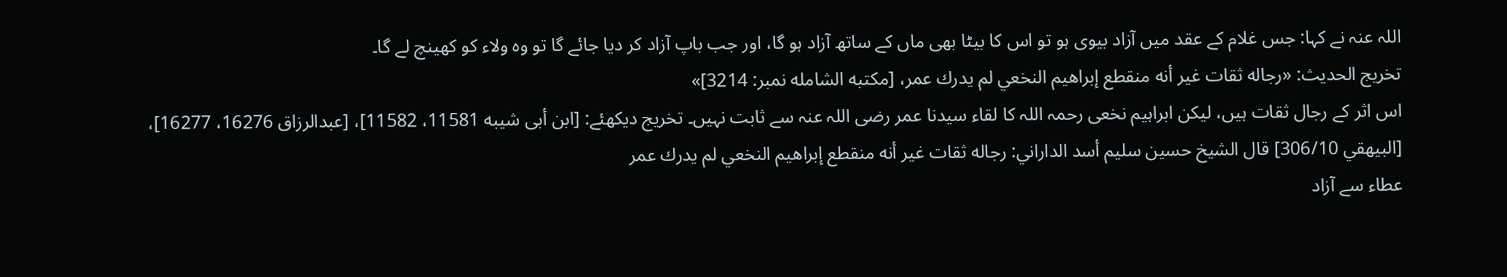اللہ عنہ نے کہا: جس غلام کے عقد میں آزاد بیوی ہو تو اس کا بیٹا بھی ماں کے ساتھ آزاد ہو گا، اور جب باپ آزاد کر دیا جائے گا تو وہ ولاء کو کھینچ لے گا۔
تخریج الحدیث: «رجاله ثقات غير أنه منقطع إبراهيم النخعي لم يدرك عمر، [مكتبه الشامله نمبر: 3214]»
اس اثر کے رجال ثقات ہیں، لیکن ابراہیم نخعی رحمہ اللہ کا لقاء سیدنا عمر رضی اللہ عنہ سے ثابت نہیں۔ تخریج دیکھئے: [ابن أبى شيبه 11581، 11582]، [عبدالرزاق 16276، 16277]، [البيهقي 306/10] قال الشيخ حسين سليم أسد الداراني: رجاله ثقات غير أنه منقطع إبراهيم النخعي لم يدرك عمر
عطاء سے آزاد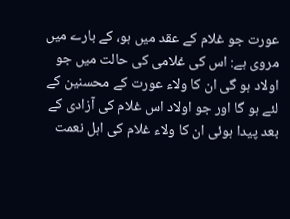عورت جو غلام کے عقد میں ہو، کے بارے میں مروی ہے: اس کی غلامی کی حالت میں جو اولاد ہو گی ان کا ولاء عورت کے محسنین کے لئے ہو گا اور جو اولاد اس غلام کی آزادی کے بعد پیدا ہوئی ان کا ولاء غلام کی اہل نعمت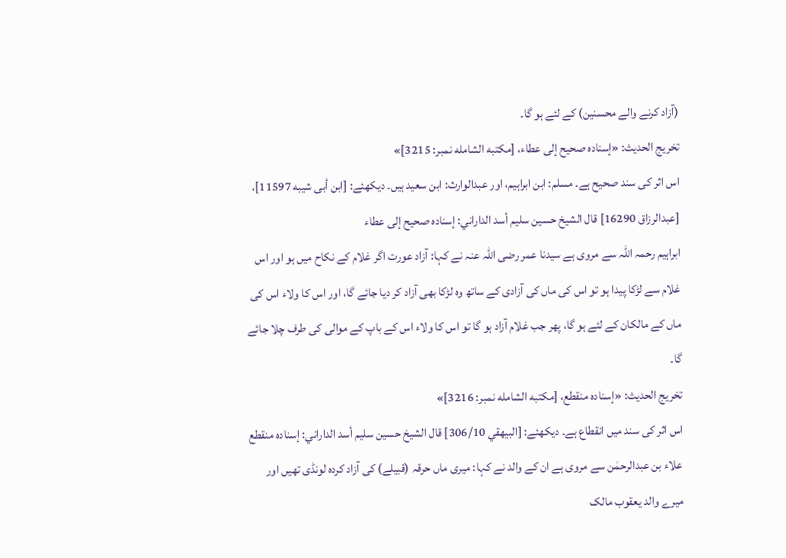(آزاد کرنے والے محسنین) کے لئے ہو گا۔
تخریج الحدیث: «إسناده صحيح إلى عطاء، [مكتبه الشامله نمبر: 3215]»
اس اثر کی سند صحیح ہے۔ مسلم: ابن ابراہیم، اور عبدالوارث: ابن سعید ہیں۔ دیکھئے: [ابن أبى شيبه 11597]، [عبدالرزاق 16290] قال الشيخ حسين سليم أسد الداراني: إسناده صحيح إلى عطاء
ابراہیم رحمہ اللہ سے مروی ہے سیدنا عمر رضی اللہ عنہ نے کہا: آزاد عورت اگر غلام کے نکاح میں ہو اور اس غلام سے لڑکا پیدا ہو تو اس کی ماں کی آزادی کے ساتھ وہ لڑکا بھی آزاد کر دیا جائے گا، اور اس کا ولاء اس کی ماں کے مالکان کے لئے ہو گا، پھر جب غلام آزاد ہو گا تو اس کا ولاء اس کے باپ کے موالی کی طرف چلا جائے گا۔
تخریج الحدیث: «إسناده منقطع، [مكتبه الشامله نمبر: 3216]»
اس اثر کی سند میں انقطاع ہے۔ دیکھئے: [البيهقي 306/10] قال الشيخ حسين سليم أسد الداراني: إسناده منقطع
علاء بن عبدالرحمٰن سے مروی ہے ان کے والد نے کہا: میری ماں حرقہ (قبیلے) کی آزاد کردہ لونڈی تھیں اور میرے والد یعقوب مالک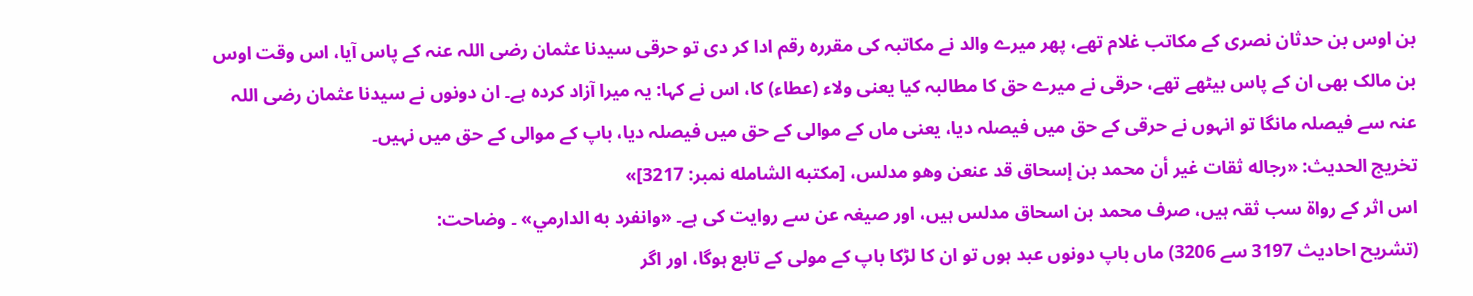بن اوس بن حدثان نصری کے مکاتب غلام تھے، پھر میرے والد نے مکاتبہ کی مقررہ رقم ادا کر دی تو حرقی سیدنا عثمان رضی اللہ عنہ کے پاس آیا، اس وقت اوس بن مالک بھی ان کے پاس بیٹھے تھے، حرقی نے میرے حق کا مطالبہ کیا یعنی ولاء (عطاء) کا، اس نے کہا: یہ میرا آزاد کردہ ہے۔ ان دونوں نے سیدنا عثمان رضی اللہ عنہ سے فیصلہ مانگا تو انہوں نے حرقی کے حق میں فیصلہ دیا، یعنی ماں کے موالی کے حق میں فیصلہ دیا، باپ کے موالی کے حق میں نہیں۔
تخریج الحدیث: «رجاله ثقات غير أن محمد بن إسحاق قد عنعن وهو مدلس، [مكتبه الشامله نمبر: 3217]»
اس اثر کے رواۃ سب ثقہ ہیں، صرف محمد بن اسحاق مدلس ہیں، اور صیغہ عن سے روایت کی ہے۔ «وانفرد به الدارمي» ۔ وضاحت:
(تشریح احادیث 3197 سے 3206) ماں باپ دونوں عبد ہوں تو ان کا لڑکا باپ کے مولی کے تابع ہوگا، اور اگر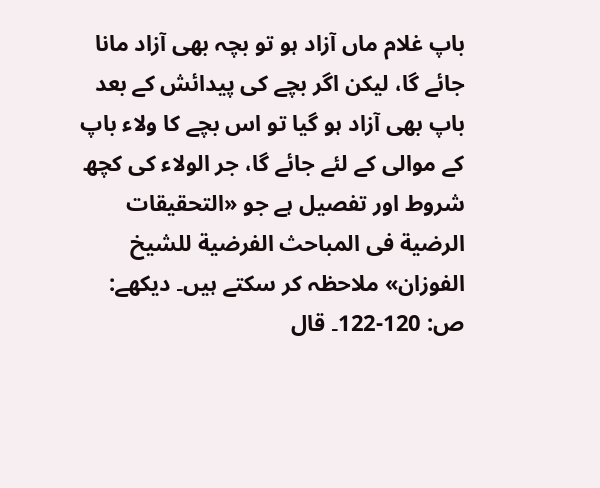باپ غلام ماں آزاد ہو تو بچہ بھی آزاد مانا جائے گا، لیکن اگر بچے کی پیدائش کے بعد باپ بھی آزاد ہو گیا تو اس بچے کا ولاء باپ کے موالی کے لئے جائے گا، جر الولاء کی کچھ شروط اور تفصیل ہے جو «التحقيقات الرضية فى المباحث الفرضية للشيخ الفوزان» ملاحظہ کر سکتے ہیں۔ دیکھے: ص: 120-122۔ قال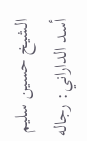الشيخ حسين سليم أسد الداراني: رجاله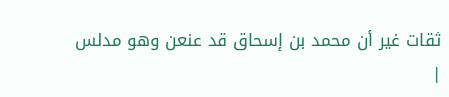ثقات غير أن محمد بن إسحاق قد عنعن وهو مدلس
|